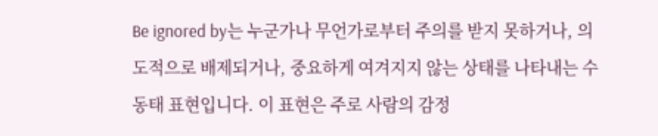Be ignored by는 누군가나 무언가로부터 주의를 받지 못하거나, 의도적으로 배제되거나, 중요하게 여겨지지 않는 상태를 나타내는 수동태 표현입니다. 이 표현은 주로 사람의 감정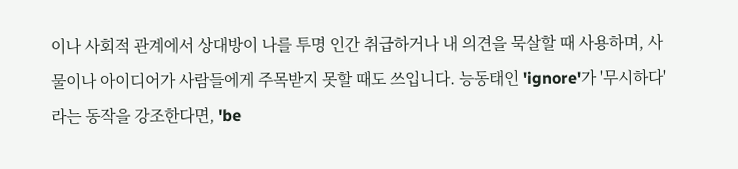이나 사회적 관계에서 상대방이 나를 투명 인간 취급하거나 내 의견을 묵살할 때 사용하며, 사물이나 아이디어가 사람들에게 주목받지 못할 때도 쓰입니다. 능동태인 'ignore'가 '무시하다'라는 동작을 강조한다면, 'be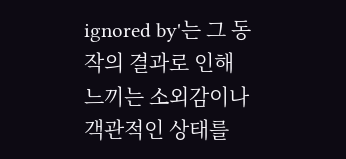ignored by'는 그 동작의 결과로 인해 느끼는 소외감이나 객관적인 상태를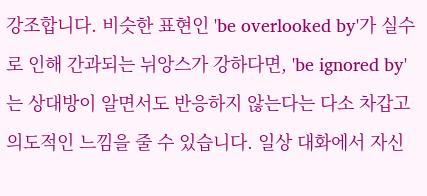강조합니다. 비슷한 표현인 'be overlooked by'가 실수로 인해 간과되는 뉘앙스가 강하다면, 'be ignored by'는 상대방이 알면서도 반응하지 않는다는 다소 차갑고 의도적인 느낌을 줄 수 있습니다. 일상 대화에서 자신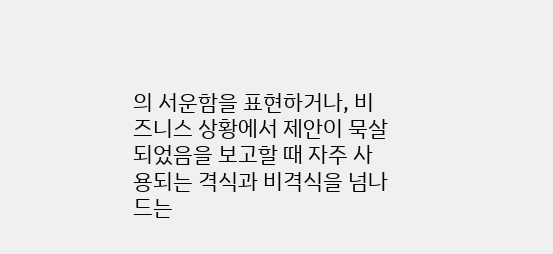의 서운함을 표현하거나, 비즈니스 상황에서 제안이 묵살되었음을 보고할 때 자주 사용되는 격식과 비격식을 넘나드는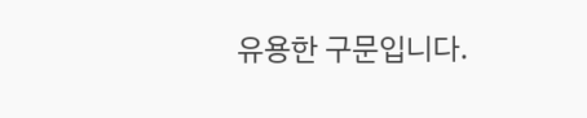유용한 구문입니다.